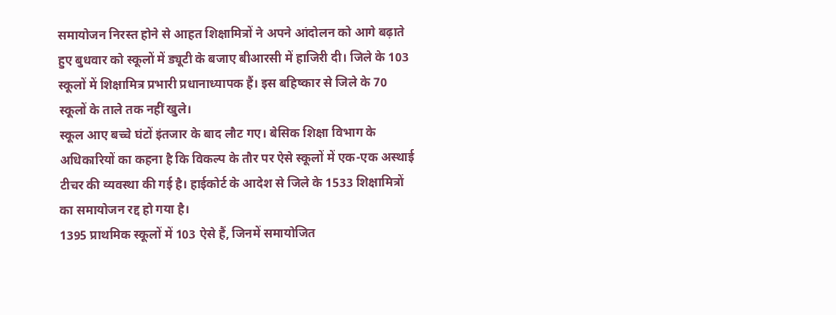समायोजन निरस्त होने से आहत शिक्षामित्रों ने अपने आंदोलन को आगे बढ़ाते हुए बुधवार को स्कूलों में ड्यूटी के बजाए बीआरसी में हाजिरी दी। जिले के 103 स्कूलों में शिक्षामित्र प्रभारी प्रधानाध्यापक हैं। इस बहिष्कार से जिले के 70 स्कूलों के ताले तक नहीं खुले।
स्कूल आए बच्चे घंटों इंतजार के बाद लौट गए। बेसिक शिक्षा विभाग के अधिकारियों का कहना है कि विकल्प के तौर पर ऐसे स्कूलों में एक-एक अस्थाई टीचर की व्यवस्था की गई है। हाईकोर्ट के आदेश से जिले के 1533 शिक्षामित्रों का समायोजन रद्द हो गया है।
1395 प्राथमिक स्कूलों में 103 ऐसे हैं, जिनमें समायोजित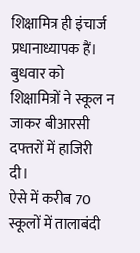शिक्षामित्र ही इंचार्ज प्रधानाध्यापक हैं। बुधवार को शिक्षामित्रों ने स्कूल न जाकर बीआरसी दफ्तरों में हाजिरी दी।
ऐसे में करीब 70 स्कूलों में तालाबंदी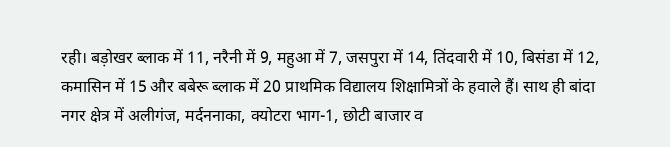रही। बड़ोखर ब्लाक में 11, नरैनी में 9, महुआ में 7, जसपुरा में 14, तिंदवारी में 10, बिसंडा में 12, कमासिन में 15 और बबेरू ब्लाक में 20 प्राथमिक विद्यालय शिक्षामित्रों के हवाले हैं। साथ ही बांदा नगर क्षेत्र में अलीगंज, मर्दननाका, क्योटरा भाग-1, छोटी बाजार व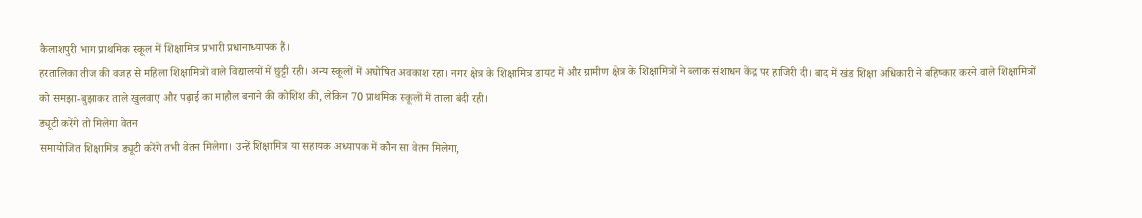कैलाशपुरी भाग प्राथमिक स्कूल में शिक्षामित्र प्रभारी प्रधानाध्यापक हैं।
हरतालिका तीज की वजह से महिला शिक्षामित्रों वाले विद्यालयों में छुट्टी रही। अन्य स्कूलों में अघोषित अवकाश रहा। नगर क्षेत्र के शिक्षामित्र डायट में और ग्रामीण क्षेत्र के शिक्षामित्रों ने ब्लाक संशाधन केंद्र पर हाजिरी दी। बाद में खंड शिक्षा अधिकारी ने बहिष्कार करने वाले शिक्षामित्रों को समझा-बुझाकर ताले खुलवाए और पढ़ाई का माहौल बनाने की कोशिश की, लेकिन 70 प्राथमिक स्कूलों में ताला बंदी रही।
ड्यूटी करेंगे तो मिलेगा वेतन
समायोजित शिक्षामित्र ड्यूटी करेंगे तभी वेतन मिलेगा। उन्हें शिक्षामित्र या सहायक अध्यापक में कौन सा वेतन मिलेगा,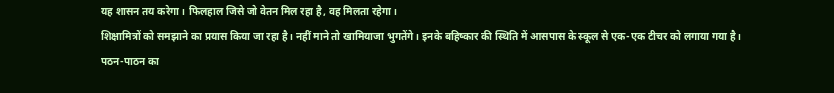यह शासन तय करेगा। फिलहाल जिसे जो वेतन मिल रहा है, वह मिलता रहेगा।
शिक्षामित्रों को समझाने का प्रयास किया जा रहा है। नहीं माने तो खामियाजा भुगतेंगे। इनके बहिष्कार की स्थिति में आसपास के स्कूल से एक-एक टीचर को लगाया गया है। पठन-पाठन का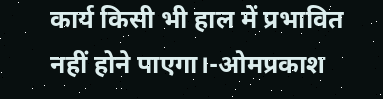कार्य किसी भी हाल में प्रभावित नहीं होने पाएगा।-ओमप्रकाश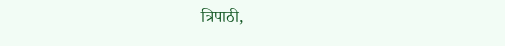त्रिपाठी,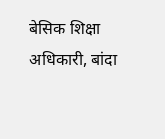बेसिक शिक्षा अधिकारी, बांदा